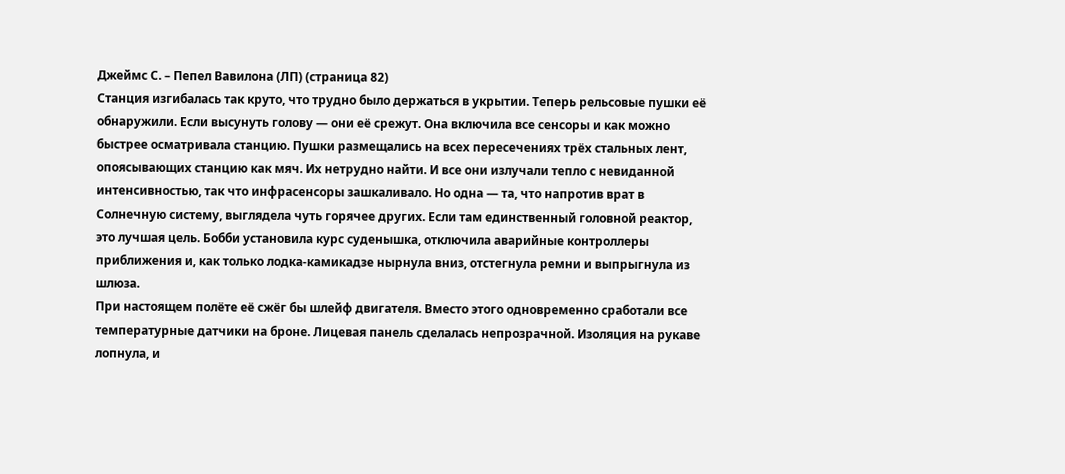Джеймс С. – Пепел Вавилона (ЛП) (страница 82)
Станция изгибалась так круто, что трудно было держаться в укрытии. Теперь рельсовые пушки её обнаружили. Если высунуть голову — они её срежут. Она включила все сенсоры и как можно быстрее осматривала станцию. Пушки размещались на всех пересечениях трёх стальных лент, опоясывающих станцию как мяч. Их нетрудно найти. И все они излучали тепло с невиданной интенсивностью, так что инфрасенсоры зашкаливало. Но одна — та, что напротив врат в Солнечную систему, выглядела чуть горячее других. Если там единственный головной реактор, это лучшая цель. Бобби установила курс суденышка, отключила аварийные контроллеры приближения и, как только лодка-камикадзе нырнула вниз, отстегнула ремни и выпрыгнула из шлюза.
При настоящем полёте её сжёг бы шлейф двигателя. Вместо этого одновременно сработали все температурные датчики на броне. Лицевая панель сделалась непрозрачной. Изоляция на рукаве лопнула, и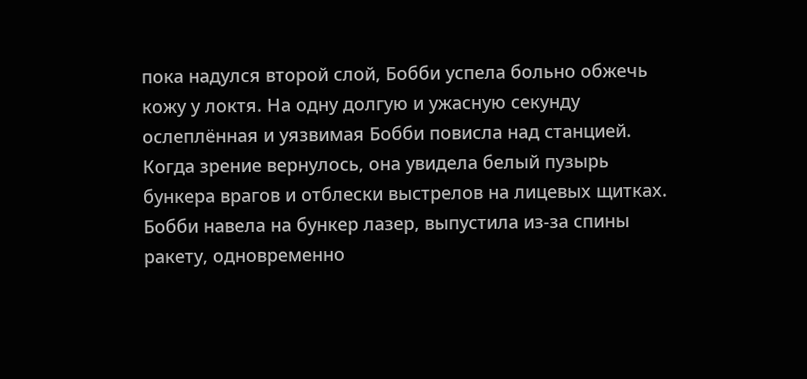пока надулся второй слой, Бобби успела больно обжечь кожу у локтя. На одну долгую и ужасную секунду ослеплённая и уязвимая Бобби повисла над станцией. Когда зрение вернулось, она увидела белый пузырь бункера врагов и отблески выстрелов на лицевых щитках. Бобби навела на бункер лазер, выпустила из-за спины ракету, одновременно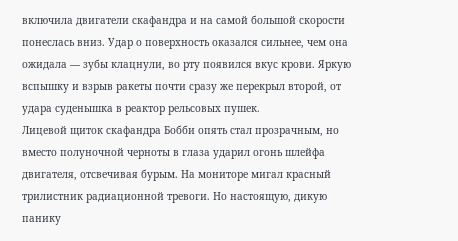включила двигатели скафандра и на самой большой скорости понеслась вниз. Удар о поверхность оказался сильнее, чем она ожидала — зубы клацнули, во рту появился вкус крови. Яркую вспышку и взрыв ракеты почти сразу же перекрыл второй, от удара суденышка в реактор рельсовых пушек.
Лицевой щиток скафандра Бобби опять стал прозрачным, но вместо полуночной черноты в глаза ударил огонь шлейфа двигателя, отсвечивая бурым. На мониторе мигал красный трилистник радиационной тревоги. Но настоящую, дикую панику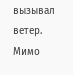вызывал ветер. Мимо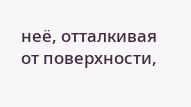неё, отталкивая от поверхности,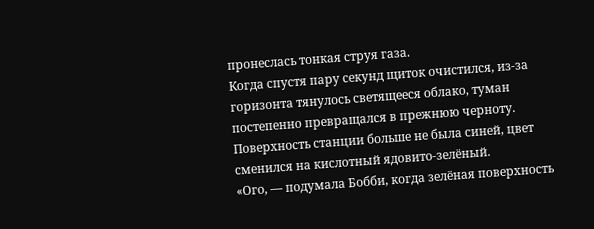пронеслась тонкая струя газа.
Когда спустя пару секунд щиток очистился, из-за горизонта тянулось светящееся облако, туман постепенно превращался в прежнюю черноту. Поверхность станции больше не была синей, цвет сменился на кислотный ядовито-зелёный.
«Ого, — подумала Бобби, когда зелёная поверхность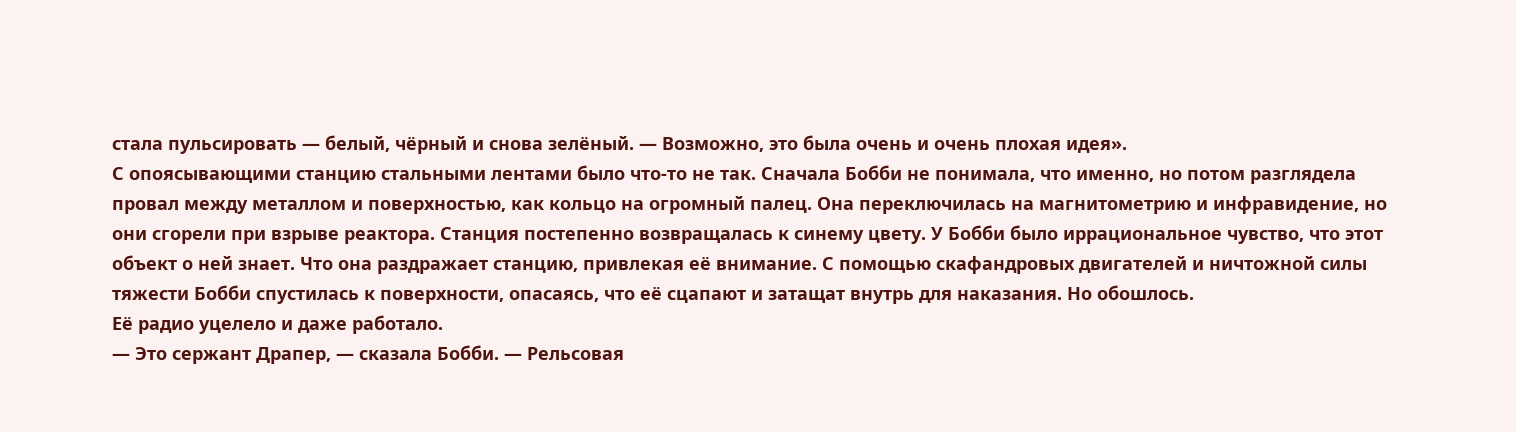стала пульсировать — белый, чёрный и снова зелёный. — Возможно, это была очень и очень плохая идея».
С опоясывающими станцию стальными лентами было что-то не так. Сначала Бобби не понимала, что именно, но потом разглядела провал между металлом и поверхностью, как кольцо на огромный палец. Она переключилась на магнитометрию и инфравидение, но они сгорели при взрыве реактора. Станция постепенно возвращалась к синему цвету. У Бобби было иррациональное чувство, что этот объект о ней знает. Что она раздражает станцию, привлекая её внимание. С помощью скафандровых двигателей и ничтожной силы тяжести Бобби спустилась к поверхности, опасаясь, что её сцапают и затащат внутрь для наказания. Но обошлось.
Её радио уцелело и даже работало.
— Это сержант Драпер, — сказала Бобби. — Рельсовая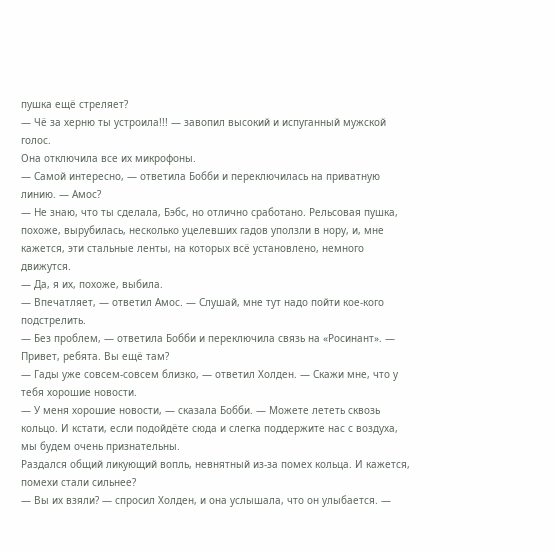пушка ещё стреляет?
— Чё за херню ты устроила!!! — завопил высокий и испуганный мужской голос.
Она отключила все их микрофоны.
— Самой интересно, — ответила Бобби и переключилась на приватную линию. — Амос?
— Не знаю, что ты сделала, Бэбс, но отлично сработано. Рельсовая пушка, похоже, вырубилась, несколько уцелевших гадов уползли в нору, и, мне кажется, эти стальные ленты, на которых всё установлено, немного движутся.
— Да, я их, похоже, выбила.
— Впечатляет, — ответил Амос. — Слушай, мне тут надо пойти кое-кого подстрелить.
— Без проблем, — ответила Бобби и переключила связь на «Росинант». — Привет, ребята. Вы ещё там?
— Гады уже совсем-совсем близко, — ответил Холден. — Скажи мне, что у тебя хорошие новости.
— У меня хорошие новости, — сказала Бобби. — Можете лететь сквозь кольцо. И кстати, если подойдёте сюда и слегка поддержите нас с воздуха, мы будем очень признательны.
Раздался общий ликующий вопль, невнятный из-за помех кольца. И кажется, помехи стали сильнее?
— Вы их взяли? — спросил Холден, и она услышала, что он улыбается. —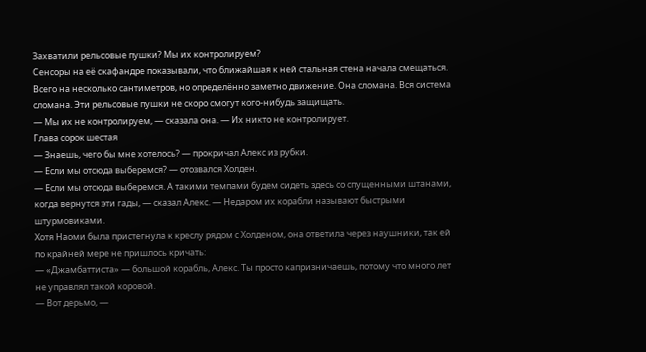Захватили рельсовые пушки? Мы их контролируем?
Сенсоры на её скафандре показывали, что ближайшая к ней стальная стена начала смещаться. Всего на несколько сантиметров, но определённо заметно движение. Она сломана. Вся система сломана. Эти рельсовые пушки не скоро смогут кого-нибудь защищать.
— Мы их не контролируем, — сказала она. — Их никто не контролирует.
Глава сорок шестая
— Знаешь, чего бы мне хотелось? — прокричал Алекс из рубки.
— Если мы отсюда выберемся? — отозвался Холден.
— Если мы отсюда выберемся. А такими темпами будем сидеть здесь со спущенными штанами, когда вернутся эти гады, — сказал Алекс. — Недаром их корабли называют быстрыми штурмовиками.
Хотя Наоми была пристегнула к креслу рядом с Холденом, она ответила через наушники, так ей по крайней мере не пришлось кричать:
— «Джамбаттиста» — большой корабль, Алекс. Ты просто капризничаешь, потому что много лет не управлял такой коровой.
— Вот дерьмо, —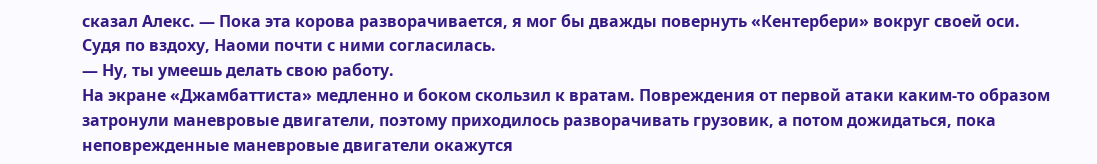сказал Алекс. — Пока эта корова разворачивается, я мог бы дважды повернуть «Кентербери» вокруг своей оси.
Судя по вздоху, Наоми почти с ними согласилась.
— Ну, ты умеешь делать свою работу.
На экране «Джамбаттиста» медленно и боком скользил к вратам. Повреждения от первой атаки каким-то образом затронули маневровые двигатели, поэтому приходилось разворачивать грузовик, а потом дожидаться, пока неповрежденные маневровые двигатели окажутся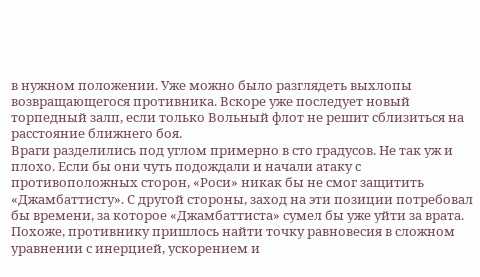в нужном положении. Уже можно было разглядеть выхлопы возвращающегося противника. Вскоре уже последует новый торпедный залп, если только Вольный флот не решит сблизиться на расстояние ближнего боя.
Враги разделились под углом примерно в сто градусов. Не так уж и плохо. Если бы они чуть подождали и начали атаку с противоположных сторон, «Роси» никак бы не смог защитить «Джамбаттисту». С другой стороны, заход на эти позиции потребовал бы времени, за которое «Джамбаттиста» сумел бы уже уйти за врата. Похоже, противнику пришлось найти точку равновесия в сложном уравнении с инерцией, ускорением и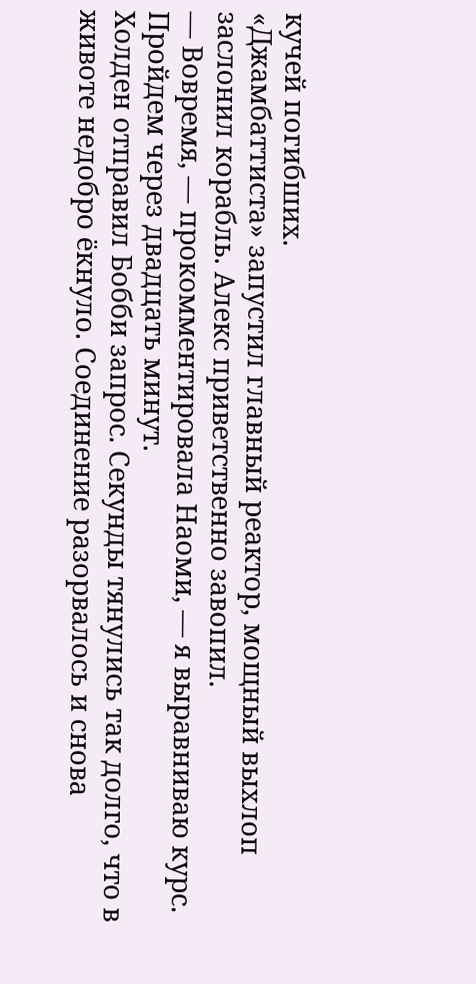кучей погибших.
«Джамбаттиста» запустил главный реактор, мощный выхлоп заслонил корабль. Алекс приветственно завопил.
— Вовремя, — прокомментировала Наоми, — я выравниваю курс. Пройдем через двадцать минут.
Холден отправил Бобби запрос. Секунды тянулись так долго, что в животе недобро ёкнуло. Соединение разорвалось и снова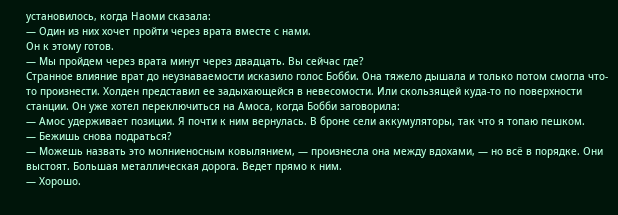установилось, когда Наоми сказала:
— Один из них хочет пройти через врата вместе с нами.
Он к этому готов.
— Мы пройдем через врата минут через двадцать. Вы сейчас где?
Странное влияние врат до неузнаваемости исказило голос Бобби. Она тяжело дышала и только потом смогла что-то произнести. Холден представил ее задыхающейся в невесомости. Или скользящей куда-то по поверхности станции. Он уже хотел переключиться на Амоса, когда Бобби заговорила:
— Амос удерживает позиции. Я почти к ним вернулась. В броне сели аккумуляторы, так что я топаю пешком.
— Бежишь снова подраться?
— Можешь назвать это молниеносным ковылянием, — произнесла она между вдохами, — но всё в порядке. Они выстоят. Большая металлическая дорога. Ведет прямо к ним.
— Хорошо.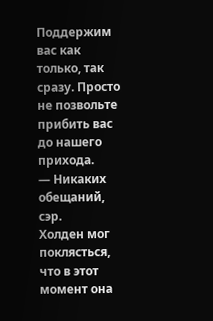Поддержим вас как только, так сразу. Просто не позвольте прибить вас до нашего прихода.
— Никаких обещаний, сэр.
Холден мог поклясться, что в этот момент она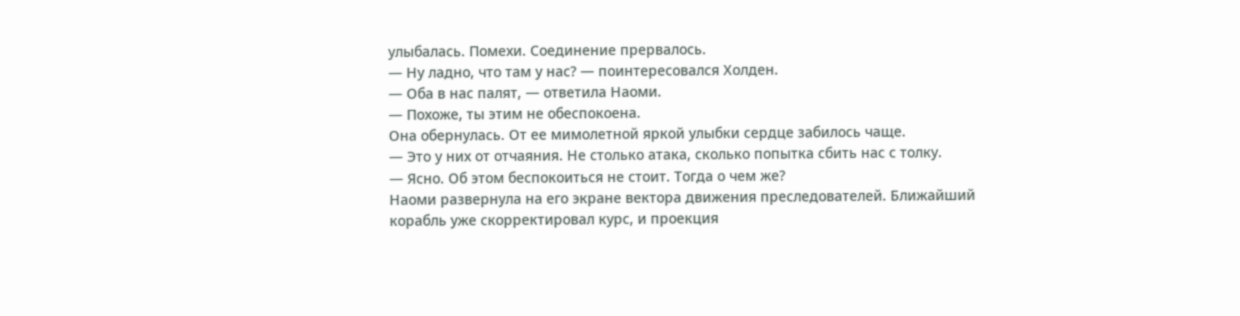улыбалась. Помехи. Соединение прервалось.
— Ну ладно, что там у нас? — поинтересовался Холден.
— Оба в нас палят, — ответила Наоми.
— Похоже, ты этим не обеспокоена.
Она обернулась. От ее мимолетной яркой улыбки сердце забилось чаще.
— Это у них от отчаяния. Не столько атака, сколько попытка сбить нас с толку.
— Ясно. Об этом беспокоиться не стоит. Тогда о чем же?
Наоми развернула на его экране вектора движения преследователей. Ближайший корабль уже скорректировал курс, и проекция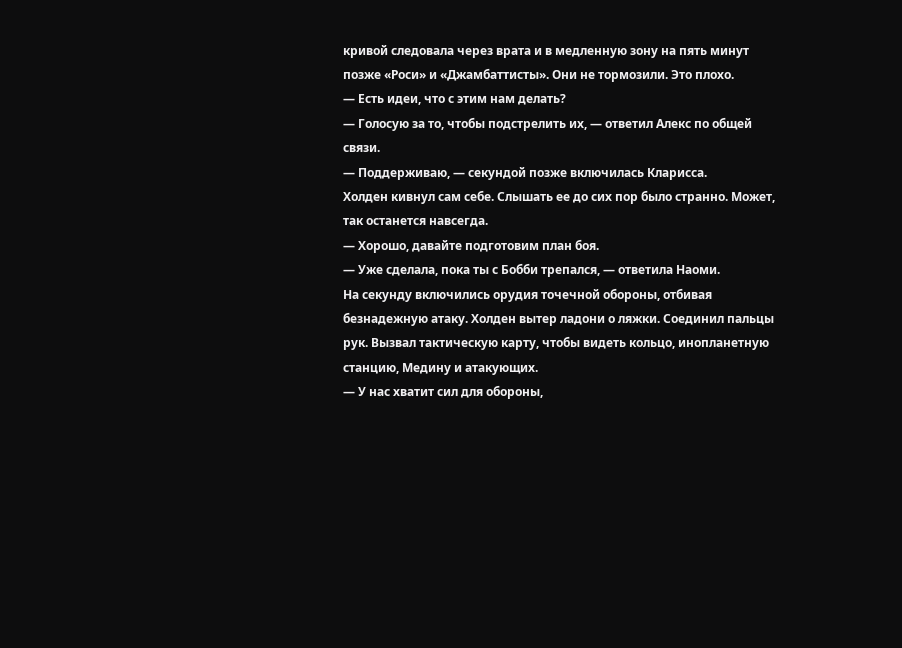кривой следовала через врата и в медленную зону на пять минут позже «Роси» и «Джамбаттисты». Они не тормозили. Это плохо.
— Есть идеи, что с этим нам делать?
— Голосую за то, чтобы подстрелить их, — ответил Алекс по общей связи.
— Поддерживаю, — секундой позже включилась Кларисса.
Холден кивнул сам себе. Слышать ее до сих пор было странно. Может, так останется навсегда.
— Хорошо, давайте подготовим план боя.
— Уже сделала, пока ты с Бобби трепался, — ответила Наоми.
На секунду включились орудия точечной обороны, отбивая безнадежную атаку. Холден вытер ладони о ляжки. Соединил пальцы рук. Вызвал тактическую карту, чтобы видеть кольцо, инопланетную станцию, Медину и атакующих.
— У нас хватит сил для обороны,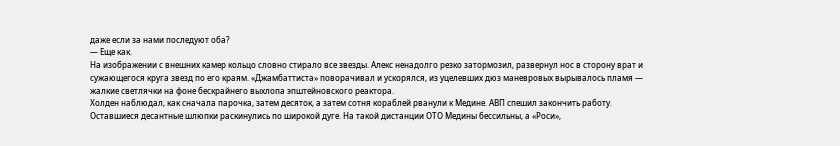даже если за нами последуют оба?
— Еще как.
На изображении с внешних камер кольцо словно стирало все звезды. Алекс ненадолго резко затормозил, развернул нос в сторону врат и сужающегося круга звезд по его краям. «Джамбаттиста» поворачивал и ускорялся, из уцелевших дюз маневровых вырывалось пламя — жалкие светлячки на фоне бескрайнего выхлопа эпштейновского реактора.
Холден наблюдал, как сначала парочка, затем десяток, а затем сотня кораблей рванули к Медине. АВП спешил закончить работу. Оставшиеся десантные шлюпки раскинулись по широкой дуге. На такой дистанции ОТО Медины бессильны, а «Роси»,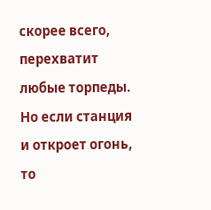скорее всего, перехватит любые торпеды. Но если станция и откроет огонь, то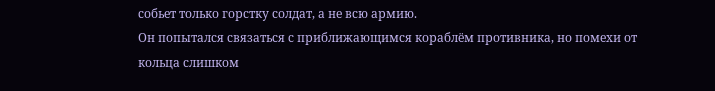собьет только горстку солдат, а не всю армию.
Он попытался связаться с приближающимся кораблём противника, но помехи от кольца слишком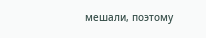мешали, поэтому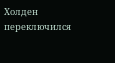Холден переключился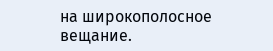на широкополосное вещание.